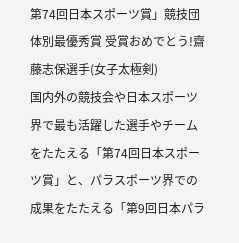第74回日本スポーツ賞」競技団体別最優秀賞 受賞おめでとう!齋藤志保選手(女子太極剣)
国内外の競技会や日本スポーツ界で最も活躍した選手やチームをたたえる「第74回日本スポーツ賞」と、パラスポーツ界での成果をたたえる「第9回日本パラ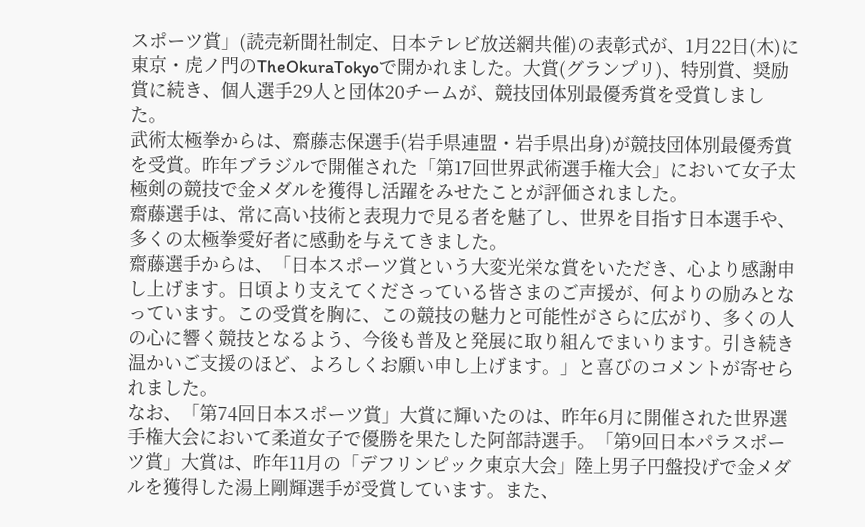スポーツ賞」(読売新聞社制定、日本テレビ放送網共催)の表彰式が、1月22日(木)に東京・虎ノ門のTheOkuraTokyoで開かれました。大賞(グランプリ)、特別賞、奨励賞に続き、個人選手29人と団体20チームが、競技団体別最優秀賞を受賞しました。
武術太極拳からは、齋藤志保選手(岩手県連盟・岩手県出身)が競技団体別最優秀賞を受賞。昨年ブラジルで開催された「第17回世界武術選手権大会」において女子太極剣の競技で金メダルを獲得し活躍をみせたことが評価されました。
齋藤選手は、常に高い技術と表現力で見る者を魅了し、世界を目指す日本選手や、多くの太極拳愛好者に感動を与えてきました。
齋藤選手からは、「日本スポーツ賞という大変光栄な賞をいただき、心より感謝申し上げます。日頃より支えてくださっている皆さまのご声援が、何よりの励みとなっています。この受賞を胸に、この競技の魅力と可能性がさらに広がり、多くの人の心に響く競技となるよう、今後も普及と発展に取り組んでまいります。引き続き温かいご支援のほど、よろしくお願い申し上げます。」と喜びのコメントが寄せられました。
なお、「第74回日本スポーツ賞」大賞に輝いたのは、昨年6月に開催された世界選手権大会において柔道女子で優勝を果たした阿部詩選手。「第9回日本パラスポーツ賞」大賞は、昨年11月の「デフリンピック東京大会」陸上男子円盤投げで金メダルを獲得した湯上剛輝選手が受賞しています。また、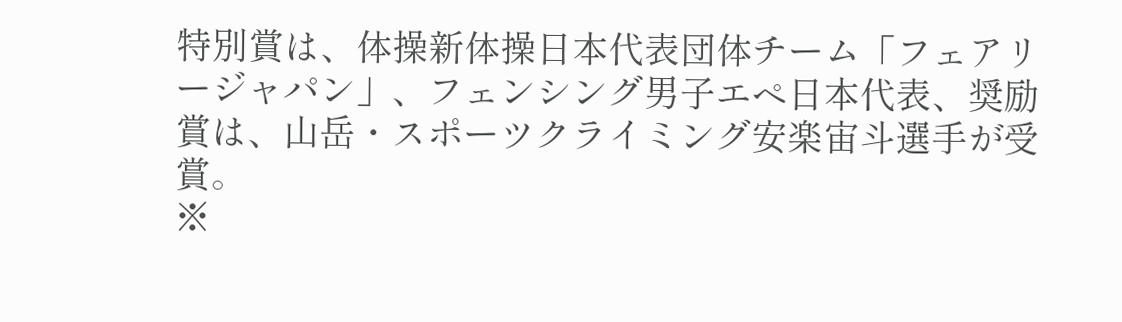特別賞は、体操新体操日本代表団体チーム「フェアリージャパン」、フェンシング男子エペ日本代表、奨励賞は、山岳・スポーツクライミング安楽宙斗選手が受賞。
※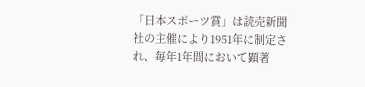「日本スポーツ賞」は読売新聞社の主催により1951年に制定され、毎年1年間において顕著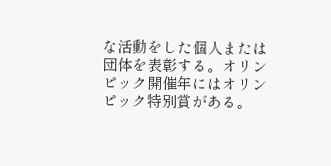な活動をした個人または団体を表彰する。オリンピック開催年にはオリンピック特別賞がある。